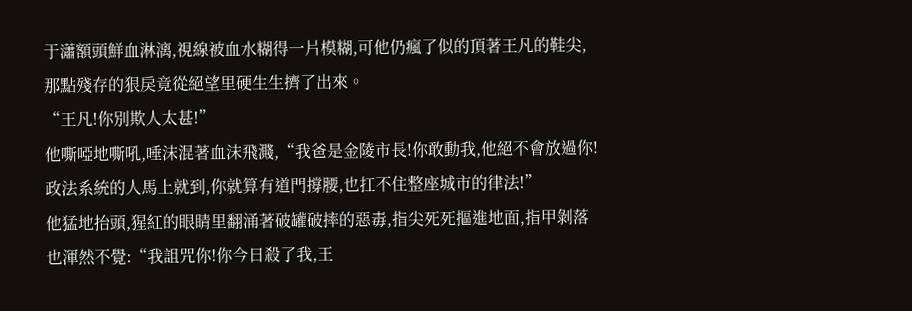于瀟額頭鮮血淋漓,視線被血水糊得一片模糊,可他仍瘋了似的頂著王凡的鞋尖,那點殘存的狠戾竟從絕望里硬生生擠了出來。
“王凡!你別欺人太甚!”
他嘶啞地嘶吼,唾沫混著血沫飛濺,“我爸是金陵市長!你敢動我,他絕不會放過你!政法系統的人馬上就到,你就算有道門撐腰,也扛不住整座城市的律法!”
他猛地抬頭,猩紅的眼睛里翻涌著破罐破摔的惡毒,指尖死死摳進地面,指甲剝落也渾然不覺:“我詛咒你!你今日殺了我,王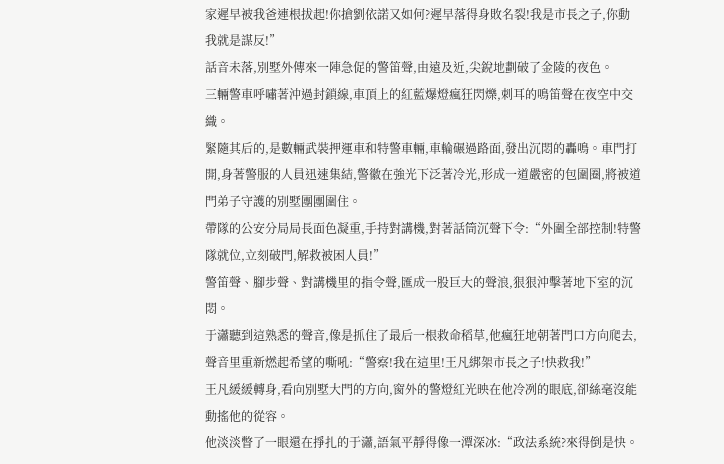家遲早被我爸連根拔起!你搶劉依諾又如何?遲早落得身敗名裂!我是市長之子,你動我就是謀反!”
話音未落,別墅外傳來一陣急促的警笛聲,由遠及近,尖銳地劃破了金陵的夜色。
三輛警車呼嘯著沖過封鎖線,車頂上的紅藍爆燈瘋狂閃爍,刺耳的鳴笛聲在夜空中交織。
緊隨其后的,是數輛武裝押運車和特警車輛,車輪碾過路面,發出沉悶的轟鳴。車門打開,身著警服的人員迅速集結,警徽在強光下泛著冷光,形成一道嚴密的包圍圈,將被道門弟子守護的別墅團團圍住。
帶隊的公安分局局長面色凝重,手持對講機,對著話筒沉聲下令:“外圍全部控制!特警隊就位,立刻破門,解救被困人員!”
警笛聲、腳步聲、對講機里的指令聲,匯成一股巨大的聲浪,狠狠沖擊著地下室的沉悶。
于瀟聽到這熟悉的聲音,像是抓住了最后一根救命稻草,他瘋狂地朝著門口方向爬去,聲音里重新燃起希望的嘶吼:“警察!我在這里!王凡綁架市長之子!快救我!”
王凡緩緩轉身,看向別墅大門的方向,窗外的警燈紅光映在他冷冽的眼底,卻絲毫沒能動搖他的從容。
他淡淡瞥了一眼還在掙扎的于瀟,語氣平靜得像一潭深冰:“政法系統?來得倒是快。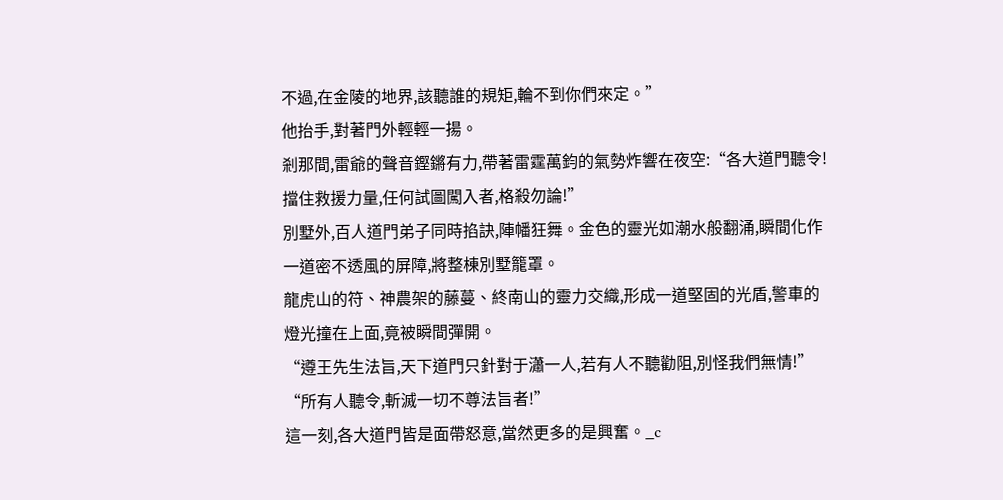不過,在金陵的地界,該聽誰的規矩,輪不到你們來定。”
他抬手,對著門外輕輕一揚。
剎那間,雷爺的聲音鏗鏘有力,帶著雷霆萬鈞的氣勢炸響在夜空:“各大道門聽令!擋住救援力量,任何試圖闖入者,格殺勿論!”
別墅外,百人道門弟子同時掐訣,陣幡狂舞。金色的靈光如潮水般翻涌,瞬間化作一道密不透風的屏障,將整棟別墅籠罩。
龍虎山的符、神農架的藤蔓、終南山的靈力交織,形成一道堅固的光盾,警車的燈光撞在上面,竟被瞬間彈開。
“遵王先生法旨,天下道門只針對于瀟一人,若有人不聽勸阻,別怪我們無情!”
“所有人聽令,斬滅一切不尊法旨者!”
這一刻,各大道門皆是面帶怒意,當然更多的是興奮。_c